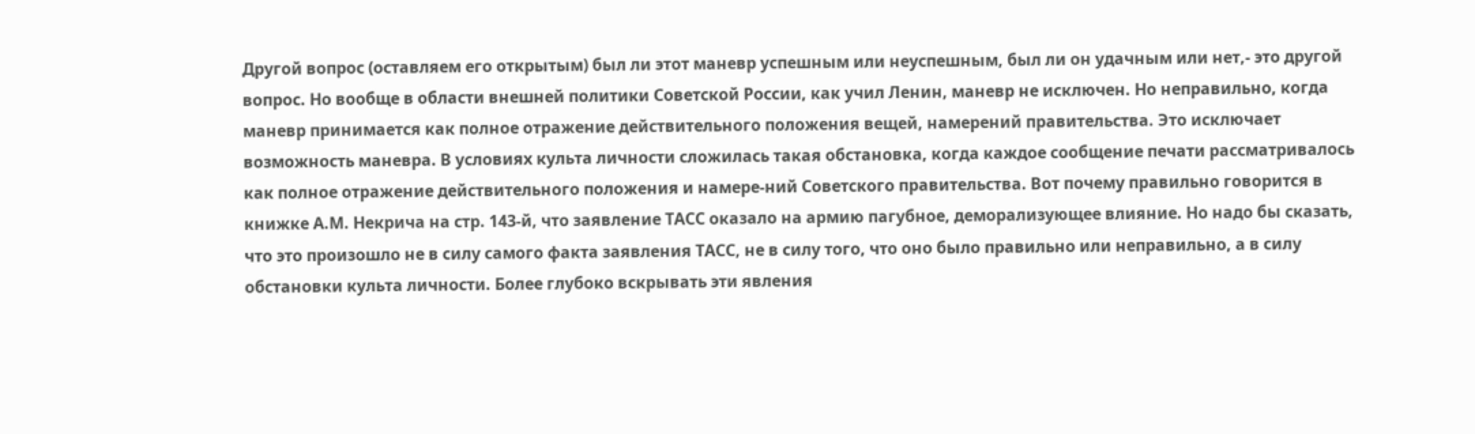Другой вопрос (оставляем его открытым) был ли этот маневр успешным или неуспешным, был ли он удачным или нет,- это другой вопрос. Но вообще в области внешней политики Советской России, как учил Ленин, маневр не исключен. Но неправильно, когда маневр принимается как полное отражение действительного положения вещей, намерений правительства. Это исключает возможность маневра. В условиях культа личности сложилась такая обстановка, когда каждое сообщение печати рассматривалось как полное отражение действительного положения и намере-ний Советского правительства. Вот почему правильно говорится в книжке А.М. Некрича на стр. 143-й, что заявление ТАСС оказало на армию пагубное, деморализующее влияние. Но надо бы сказать, что это произошло не в силу самого факта заявления ТАСС, не в силу того, что оно было правильно или неправильно, а в силу обстановки культа личности. Более глубоко вскрывать эти явления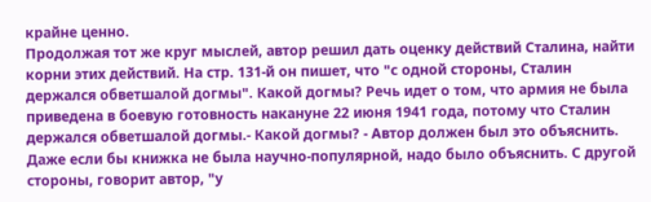крайне ценно.
Продолжая тот же круг мыслей, автор решил дать оценку действий Сталина, найти корни этих действий. На стр. 131-й он пишет, что "с одной стороны, Сталин держался обветшалой догмы". Какой догмы? Речь идет о том, что армия не была приведена в боевую готовность накануне 22 июня 1941 года, потому что Сталин держался обветшалой догмы.- Какой догмы? - Автор должен был это объяснить. Даже если бы книжка не была научно-популярной, надо было объяснить. С другой стороны, говорит автор, "у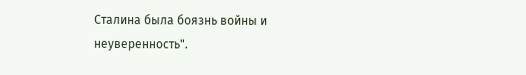Сталина была боязнь войны и неуверенность".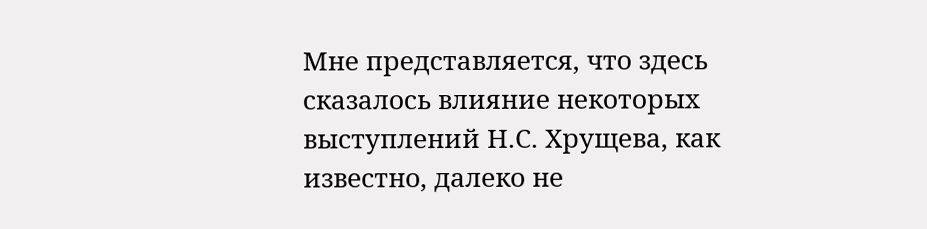Мне представляется, что здесь сказалось влияние некоторых выступлений Н.С. Хрущева, как известно, далеко не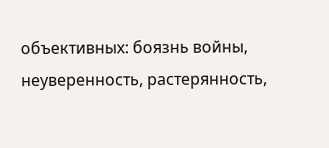объективных: боязнь войны, неуверенность, растерянность,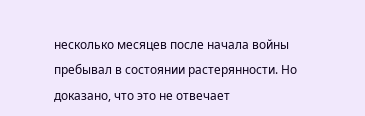несколько месяцев после начала войны пребывал в состоянии растерянности. Но доказано, что это не отвечает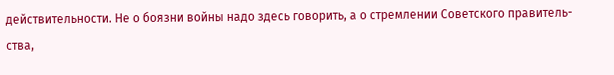действительности. Не о боязни войны надо здесь говорить, а о стремлении Советского правитель-ства,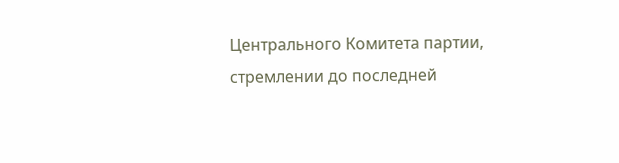Центрального Комитета партии, стремлении до последней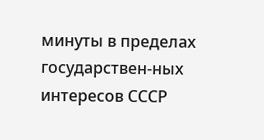минуты в пределах государствен-ных интересов СССР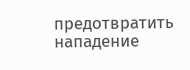предотвратить нападение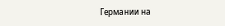Германии на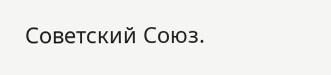Советский Союз.